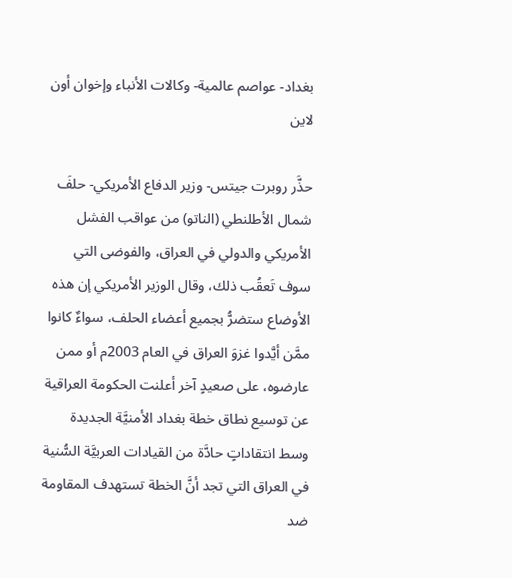بغداد- عواصم عالمية- وكالات الأنباء وإخوان أون لاين

حذَّر روبرت جيتس- وزير الدفاع الأمريكي- حلفَ شمال الأطلنطي (الناتو) من عواقب الفشل الأمريكي والدولي في العراق، والفوضى التي سوف تَعقُب ذلك، وقال الوزير الأمريكي إن هذه الأوضاع ستضرُّ بجميع أعضاء الحلف، سواءٌ كانوا ممَّن أيَّدوا غزوَ العراق في العام 2003م أو ممن عارضوه، على صعيدٍ آخر أعلنت الحكومة العراقية عن توسيع نطاق خطة بغداد الأمنيَّة الجديدة وسط انتقاداتٍ حادَّة من القيادات العربيَّة السُّنية في العراق التي تجد أنَّ الخطة تستهدف المقاومة ضد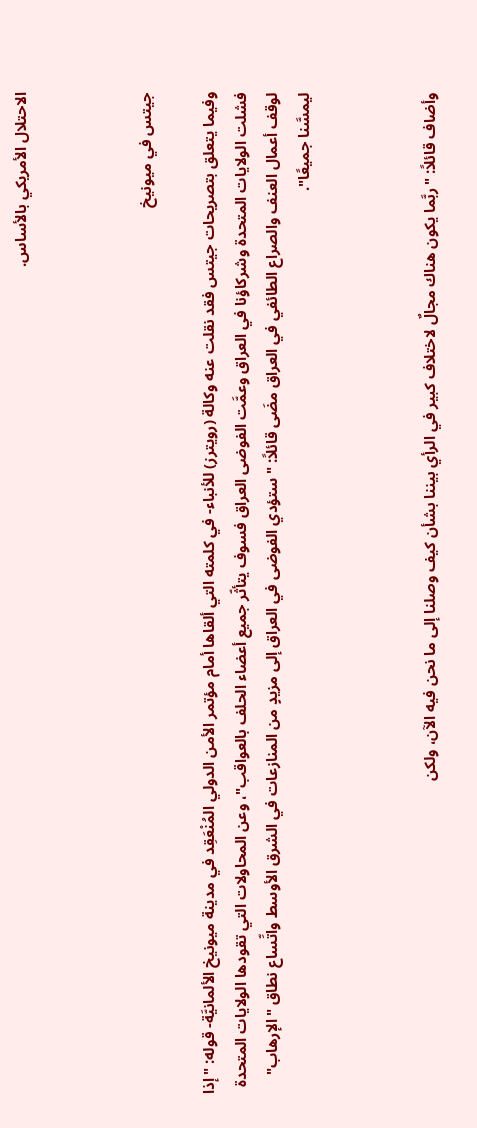الاحتلال الأمريكي بالأساس.



جيتس في ميونيخ

وفيما يتعلق بتصريحات جيتس فقد نقلت عنه وكالة (رويترز) للأنباء- في كلمته التي ألقاها أمام مؤتمر الأمن الدولي المُنْعَقِد في مدينة ميونيخ الألمانيَّة- قوله: "إذا فشلت الولايات المتحدة وشركاؤنا في العراق وعمَّت الفوضى العراق فسوف يتأثّر جميع أعضاء الحلف بالعواقب"، وعن المحاولات التي تقودها الولايات المتحدة لوقف أعمال العنف والصراع الطائفي في العراق مضَى قائلاً: "ستؤدي الفوضى في العراق إلى مزيدٍ من المنازعات في الشرق الأوسط واتِّساع نطاق "الإرهاب" ليمسَّنا جميعًا".



وأضاف قائلاً: "ربَّما يكون هناك مجالٌ لاختلاف كبير في الرأي بيننا بشأن كيف وصلنا إلى ما نحن فيه الآن، ولكن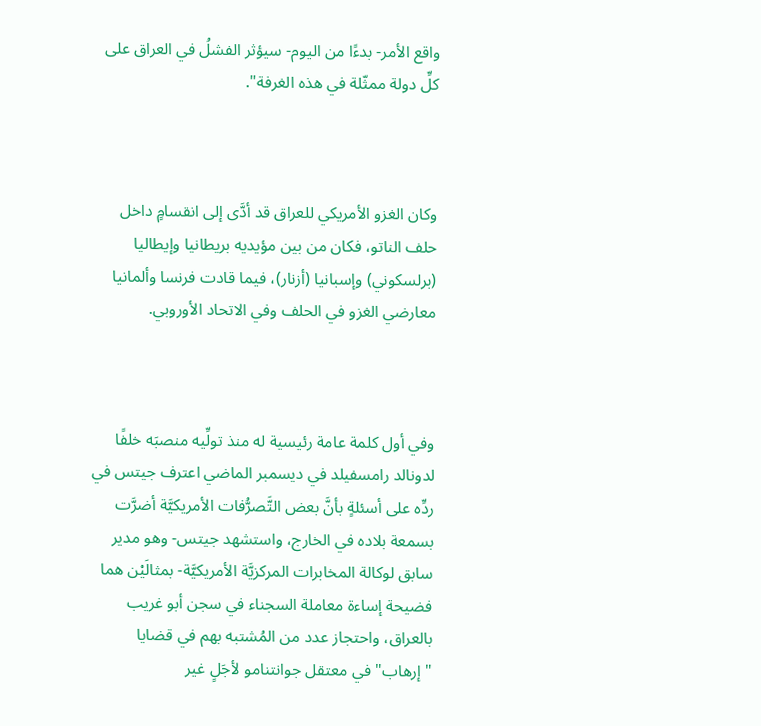واقع الأمر- بدءًا من اليوم- سيؤثر الفشلُ في العراق على كلِّ دولة ممثّلة في هذه الغرفة".



وكان الغزو الأمريكي للعراق قد أدَّى إلى انقسامٍ داخل حلف الناتو، فكان من بين مؤيديه بريطانيا وإيطاليا (برلسكوني) وإسبانيا (أزنار)، فيما قادت فرنسا وألمانيا معارضي الغزو في الحلف وفي الاتحاد الأوروبي.



وفي أول كلمة عامة رئيسية له منذ تولِّيه منصبَه خلفًا لدونالد رامسفيلد في ديسمبر الماضي اعترف جيتس في ردِّه على أسئلةٍ بأنَّ بعض التَّصرُّفات الأمريكيَّة أضرَّت بسمعة بلاده في الخارج، واستشهد جيتس- وهو مدير سابق لوكالة المخابرات المركزيَّة الأمريكيَّة- بمثالَيْن هما فضيحة إساءة معاملة السجناء في سجن أبو غريب بالعراق، واحتجاز عدد من المُشتبه بهم في قضايا "إرهاب" في معتقل جوانتنامو لأجَلٍ غير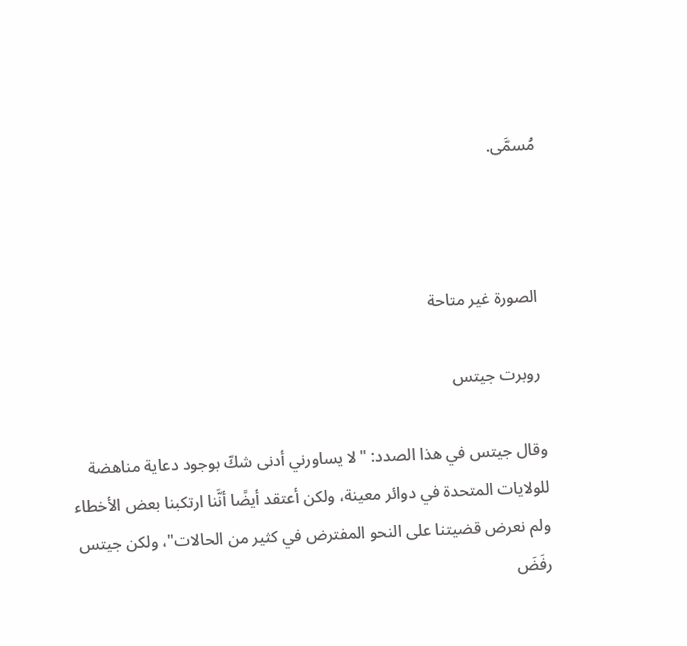مُسمَّى.



 الصورة غير متاحة

 روبرت جيتس

وقال جيتس في هذا الصدد: "لا يساورني أدنى شكّ بوجود دعاية مناهضة للولايات المتحدة في دوائر معينة، ولكن أعتقد أيضًا أنَّنا ارتكبنا بعض الأخطاء ولم نعرض قضيتنا على النحو المفترض في كثير من الحالات"، ولكن جيتس رفَضَ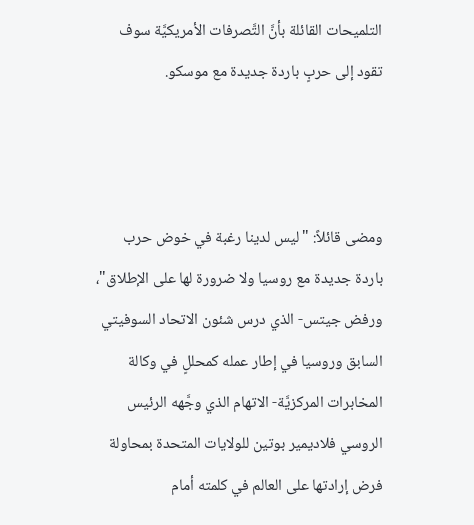التلميحات القائلة بأنَّ التَّصرفات الأمريكيَّة سوف تقود إلى حربٍ باردة جديدة مع موسكو.



ومضى قائلاً: "ليس لدينا رغبة في خوض حرب باردة جديدة مع روسيا ولا ضرورة لها على الإطلاق"، ورفض جيتس- الذي درس شئون الاتحاد السوفيتي السابق وروسيا في إطار عمله كمحللٍ في وكالة المخابرات المركزيَّة- الاتهام الذي وجَّهه الرئيس الروسي فلاديمير بوتين للولايات المتحدة بمحاولة فرض إرادتها على العالم في كلمته أمام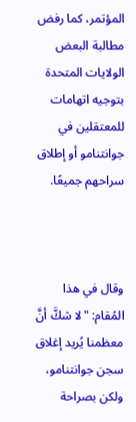المؤتمر، كما رفض مطالبة البعض الولايات المتحدة بتوجيه اتهامات للمعتقلين في جوانتنامو أو إطلاق سراحهم جميعًا.



وقال في هذا المُقام: "لا شكَّ أنَّ معظمنا يُريد إغلاق سجن جوانتنامو، ولكن بصراحة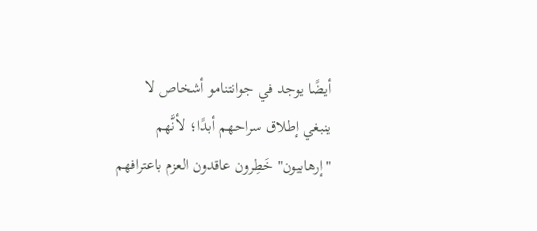أيضًا يوجد في جوانتنامو أشخاص لا ينبغي إطلاق سراحهم أبدًا؛ لأنَّهم "إرهابيون" خَطِرون عاقدون العزم باعترافهم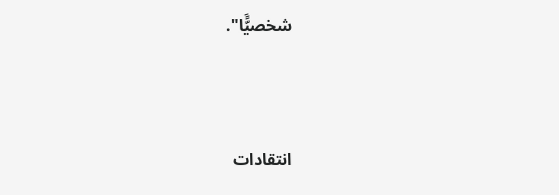شخصيًَّا".



انتقادات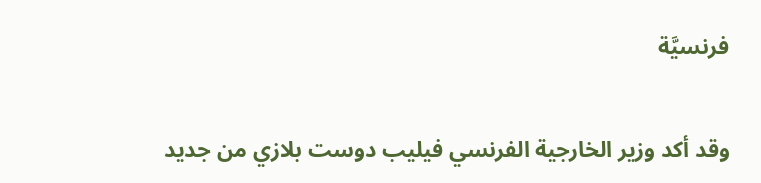فرنسيَّة

وقد أكد وزير الخارجية الفرنسي فيليب دوست بلازي من جديد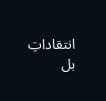انتقاداتِ بل